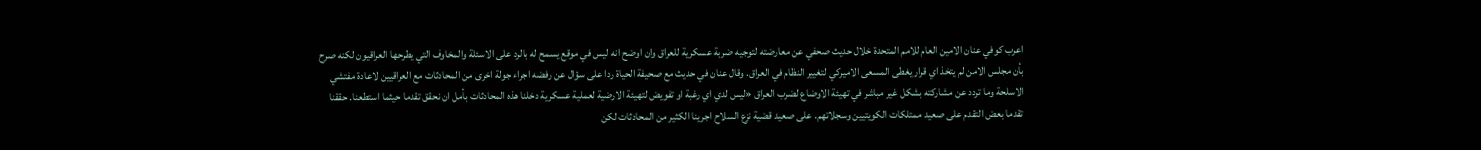اعرب كوفي عنان الامين العام للامم المتحدة خلال حديث صحفي عن معارضته لتوجيه ضربة عسكرية للعراق وان اوضح انه ليس في موقع يسمح له بالرد على الاسئلة والمخاوف التي يطرحها العراقيون لكنه صرح بأن مجلس الامن لم يتخذ اي قرار يغطى المسعى الاميركي لتغيير النظام في العراق. وقال عنان في حديث مع صحيفة الحياة ردا على سؤال عن رفضه اجراء جولة اخرى من المحادثات مع العراقيين لاعادة مفتشي الاسلحة وما تردد عن مشاركته بشكل غير مباشر في تهيئة الاوضاع لضرب العراق «ليس لدي اي رغبة او تفويض لتهيئة الارضية لعملية عسكرية دخلنا هذه المحادثات بأمل ان نحقق تقدما حيثما استطعنا. حققنا تقدما بعض التقدم على صعيد ممتلكات الكويتيين وسجلاتهم. على صعيد قضية نزع السلاح اجرينا الكثير من المحادثات لكن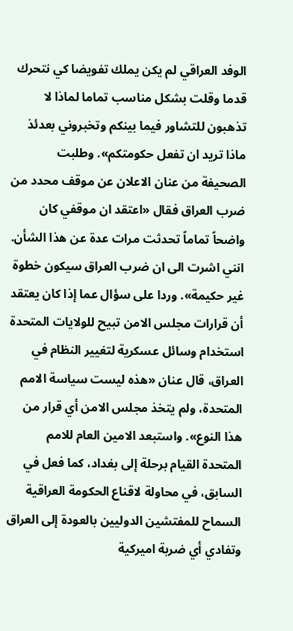الوفد العراقي لم يكن يملك تفويضا كي نتحرك قدما وقلت بشكل مناسب تماما لماذا لا تذهبون للتشاور فيما بينكم وتخبروني بعدئذ ماذا تريد ان تفعل حكومتكم». وطلبت الصحيفة من عنان الاعلان عن موقف محدد من ضرب العراق فقال «اعتقد ان موقفي كان واضحاً تماماً تحدثت مرات عدة عن هذا الشأن. انني اشرت الى ان ضرب العراق سيكون خطوة غير حكيمة». وردا على سؤال عما إذا كان يعتقد أن قرارات مجلس الامن تبيح للولايات المتحدة استخدام وسائل عسكرية لتغيير النظام في العراق، قال عنان «هذه ليست سياسة الامم المتحدة، ولم يتخذ مجلس الامن أي قرار من هذا النوع». واستبعد الامين العام للامم المتحدة القيام برحلة إلى بغداد، كما فعل في السابق، في محاولة لاقناع الحكومة العراقية السماح للمفتشين الدوليين بالعودة إلى العراق وتفادي أي ضربة اميركية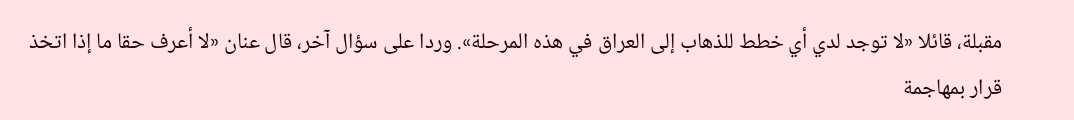مقبلة، قائلا «لا توجد لدي أي خطط للذهاب إلى العراق في هذه المرحلة». وردا على سؤال آخر، قال عنان «لا أعرف حقا ما إذا اتخذ قرار بمهاجمة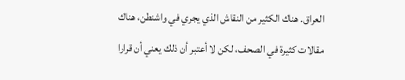العراق. هناك الكثير من النقاش الذي يجري في واشنطن، هناك مقالات كثيرة في الصحف، لكن لا أعتبر أن ذلك يعني أن قرارا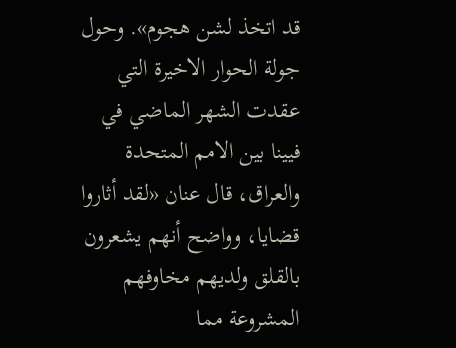قد اتخذ لشن هجوم». وحول جولة الحوار الاخيرة التي عقدت الشهر الماضي في فيينا بين الامم المتحدة والعراق، قال عنان «لقد أثاروا قضايا، وواضح أنهم يشعرون بالقلق ولديهم مخاوفهم المشروعة مما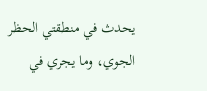يحدث في منطقتي الحظر الجوي، وما يجري في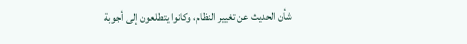شأن الحديث عن تغيير النظام، وكانوا يتطلعون إلى أجوبة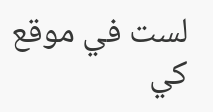لست في موقع كي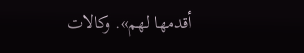أقدمها لهم». وكالات